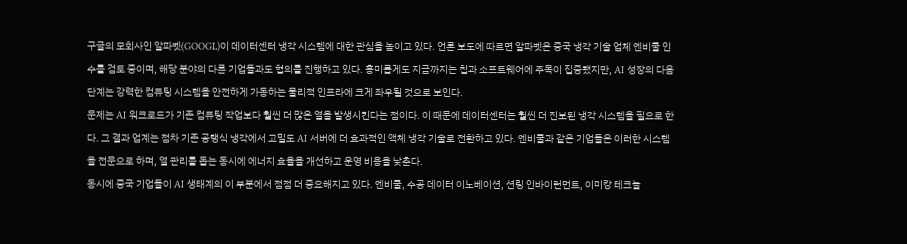구글의 모회사인 알파벳(GOOGL)이 데이터센터 냉각 시스템에 대한 관심을 높이고 있다. 언론 보도에 따르면 알파벳은 중국 냉각 기술 업체 엔비쿨 인수를 검토 중이며, 해당 분야의 다른 기업들과도 협의를 진행하고 있다. 흥미롭게도 지금까지는 칩과 소프트웨어에 주목이 집중됐지만, AI 성장의 다음 단계는 강력한 컴퓨팅 시스템을 안전하게 가동하는 물리적 인프라에 크게 좌우될 것으로 보인다.
문제는 AI 워크로드가 기존 컴퓨팅 작업보다 훨씬 더 많은 열을 발생시킨다는 점이다. 이 때문에 데이터센터는 훨씬 더 진보된 냉각 시스템을 필요로 한다. 그 결과 업계는 점차 기존 공랭식 냉각에서 고밀도 AI 서버에 더 효과적인 액체 냉각 기술로 전환하고 있다. 엔비쿨과 같은 기업들은 이러한 시스템을 전문으로 하며, 열 관리를 돕는 동시에 에너지 효율을 개선하고 운영 비용을 낮춘다.
동시에 중국 기업들이 AI 생태계의 이 부분에서 점점 더 중요해지고 있다. 엔비쿨, 수공 데이터 이노베이션, 션링 인바이런먼트, 이미캉 테크놀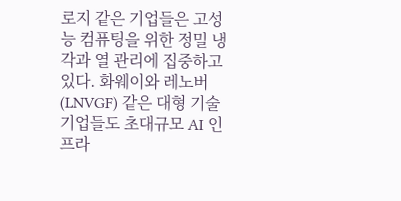로지 같은 기업들은 고성능 컴퓨팅을 위한 정밀 냉각과 열 관리에 집중하고 있다. 화웨이와 레노버(LNVGF) 같은 대형 기술 기업들도 초대규모 AI 인프라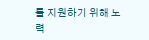를 지원하기 위해 노력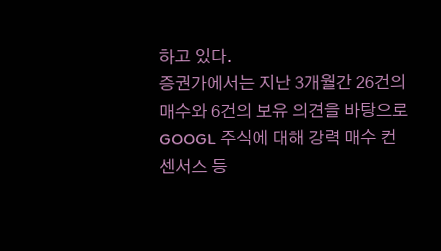하고 있다.
증권가에서는 지난 3개월간 26건의 매수와 6건의 보유 의견을 바탕으로 GOOGL 주식에 대해 강력 매수 컨센서스 등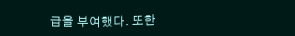급을 부여했다. 또한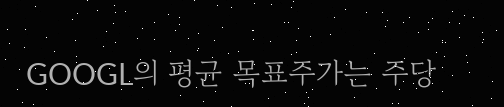GOOGL의 평균 목표주가는 주당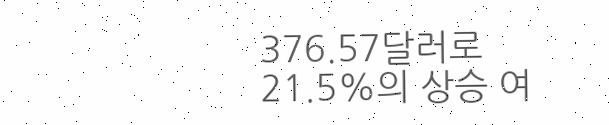376.57달러로 21.5%의 상승 여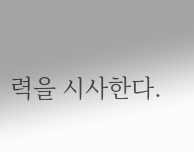력을 시사한다.